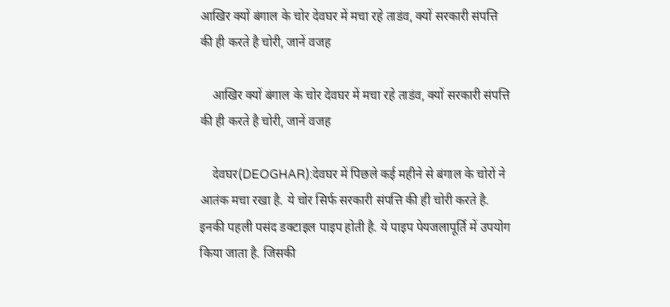आखिर क्यों बंगाल के चोर देवघर में मचा रहे ताडंव, क्यों सरकारी संपत्ति की ही करते है चोरी, जानें वजह

    आखिर क्यों बंगाल के चोर देवघर में मचा रहे ताडंव, क्यों सरकारी संपत्ति की ही करते है चोरी, जानें वजह

    देवघर(DEOGHAR):देवघर में पिछले कई महीने से बंगाल के चोरों ने आतंक मचा रखा है. ये चोर सिर्फ सरकारी संपत्ति की ही चोरी करते है. इनकी पहली पसंद डक्टाइल पाइप होती है. ये पाइप पेयजलापूर्ति में उपयोग किया जाता है. जिसकी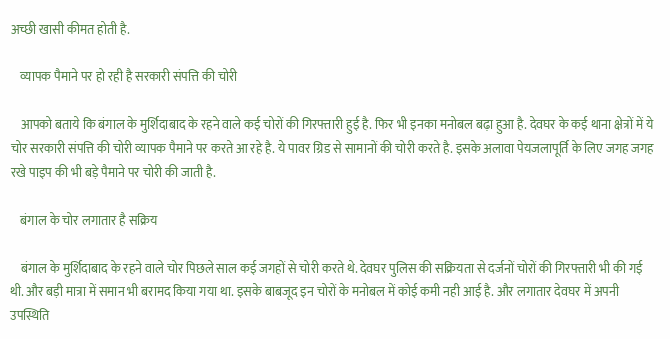अच्छी खासी कीमत होती है.

    व्यापक पैमाने पर हो रही है सरकारी संपत्ति की चोरी

    आपको बताये कि बंगाल के मुर्शिदाबाद के रहने वाले कई चोरों की गिरफ्तारी हुई है. फिर भी इनका मनोबल बढ़ा हुआ है. देवघर के कई थाना क्षेत्रों में ये चोर सरकारी संपत्ति की चोरी व्यापक पैमाने पर करते आ रहे है. ये पावर ग्रिड से सामानों की चोरी करते है. इसके अलावा पेयजलापूर्ति के लिए जगह जगह रखे पाइप की भी बड़े पैमाने पर चोरी की जाती है.

    बंगाल के चोर लगातार है सक्रिय

    बंगाल के मुर्शिदाबाद के रहने वाले चोर पिछले साल कई जगहों से चोरी करते थे. देवघर पुलिस की सक्रियता से दर्जनों चोरों की गिरफ्तारी भी की गई थी. और बड़ी मात्रा में समान भी बरामद किया गया था. इसके बाबजूद इन चोरों के मनोबल में कोई कमी नही आई है. और लगातार देवघर में अपनी उपस्थिति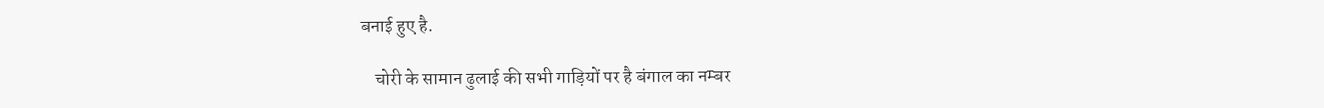बनाई हुए है.

    चोरी के सामान ढुलाई की सभी गाड़ियों पर है बंगाल का नम्बर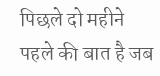पिछले दो महीने पहले की बात है जब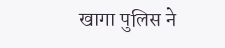खागा पुलिस ने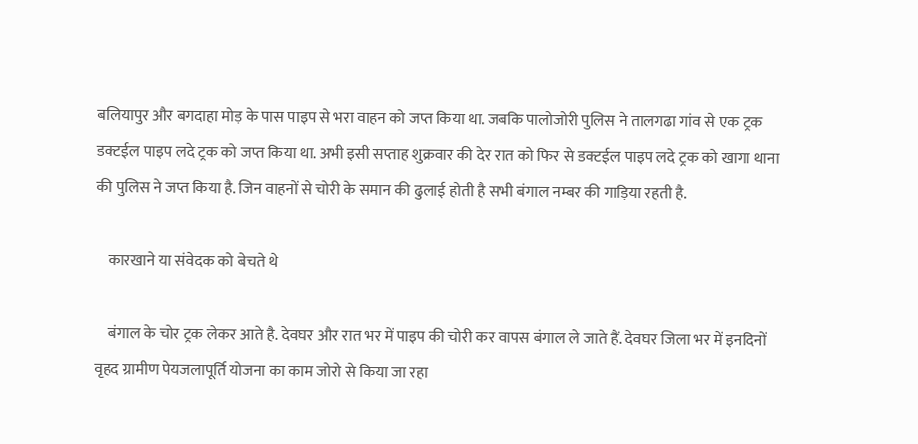बलियापुर और बगदाहा मोड़ के पास पाइप से भरा वाहन को जप्त किया था. जबकि पालोजोरी पुलिस ने तालगढा गांव से एक ट्रक डक्टईल पाइप लदे ट्रक को जप्त किया था. अभी इसी सप्ताह शुक्रवार की देर रात को फिर से डक्टईल पाइप लदे ट्रक को खागा थाना की पुलिस ने जप्त किया है. जिन वाहनों से चोरी के समान की ढुलाई होती है सभी बंगाल नम्बर की गाड़िया रहती है.

    कारखाने या संवेदक को बेचते थे

    बंगाल के चोर ट्रक लेकर आते है. देवघर और रात भर में पाइप की चोरी कर वापस बंगाल ले जाते हैं. देवघर जिला भर में इनदिनों वृहद ग्रामीण पेयजलापूर्ति योजना का काम जोरो से किया जा रहा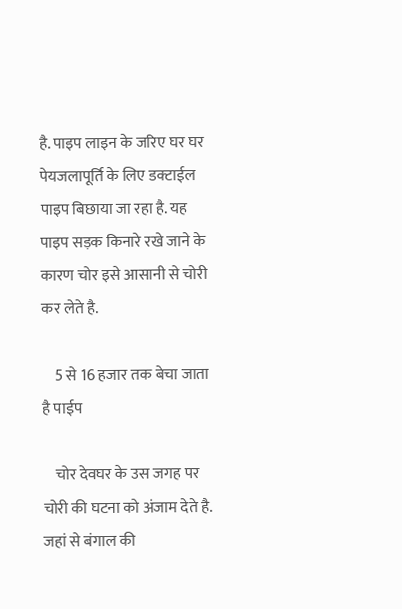है. पाइप लाइन के जरिए घर घर पेयजलापूर्ति के लिए डक्टाईल पाइप बिछाया जा रहा है. यह पाइप सड़क किनारे रखे जाने के कारण चोर इसे आसानी से चोरी कर लेते है.

    5 से 16 हजार तक बेचा जाता है पाईप

    चोर देवघर के उस जगह पर चोरी की घटना को अंजाम देते है. जहां से बंगाल की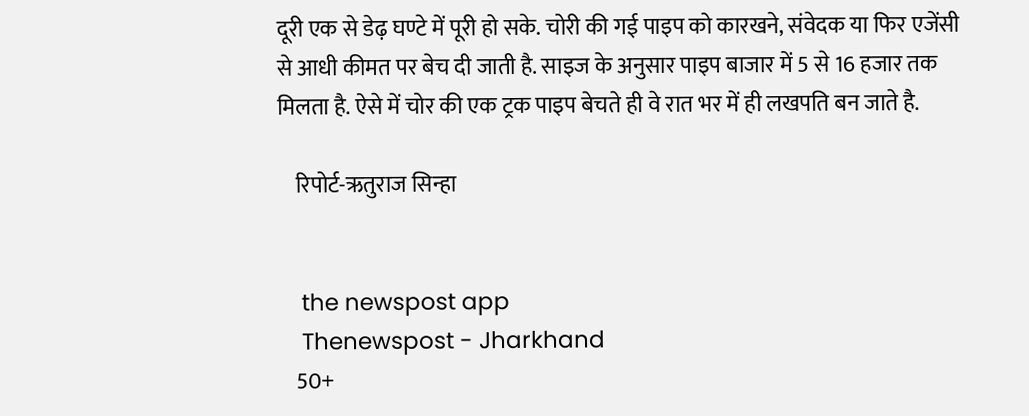दूरी एक से डेढ़ घण्टे में पूरी हो सके. चोरी की गई पाइप को कारखने, संवेदक या फिर एजेंसी से आधी कीमत पर बेच दी जाती है. साइज के अनुसार पाइप बाजार में 5 से 16 हजार तक मिलता है. ऐसे में चोर की एक ट्रक पाइप बेचते ही वे रात भर में ही लखपति बन जाते है.

    रिपोर्ट-ऋतुराज सिन्हा


    the newspost app
    Thenewspost - Jharkhand
    50+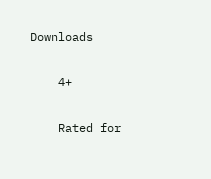Downloads

    4+

    Rated for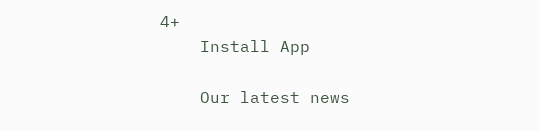4+
    Install App

    Our latest news